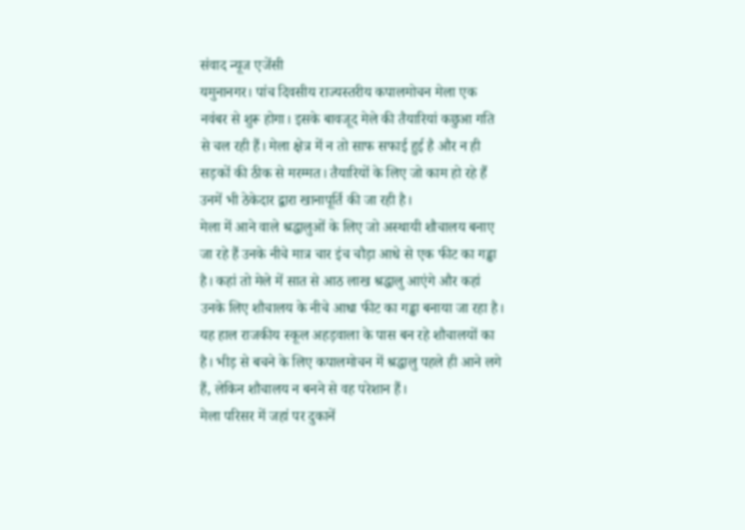संवाद न्यूज एजेंसी
यमुनानगर। पांच दिवसीय राज्यस्तरीय कपालमोचन मेला एक नवंबर से शुरू होगा। इसके बावजूद मेले की तैयारियां कछुआ गति से चल रही हैं। मेला क्षेत्र में न तो साफ सफाई हुई है और न ही सड़कों की ठीक से मरम्मत। तैयारियों के लिए जो काम हो रहे हैं उनमें भी ठेकेदार द्वारा खानापूर्ति की जा रही है।
मेला में आने वाले श्रद्धालुओं के लिए जो अस्थायी शौचालय बनाए जा रहे हैं उनके नीचे मात्र चार इंच चौड़ा आधे से एक फीट का गड्ढा है। कहां तो मेले में सात से आठ लाख श्रद्धालु आएंगे और कहां उनके लिए शौचालय के नीचे आधा फीट का गड्ढा बनाया जा रहा है। यह हाल राजकीय स्कूल अहड़वाला के पास बन रहे शौचालयों का है। भीड़ से बचने के लिए कपालमोचन में श्रद्धालु पहले ही आने लगे हैं, लेकिन शौचालय न बनने से वह परेशान हैं।
मेला परिसर में जहां पर दुकानें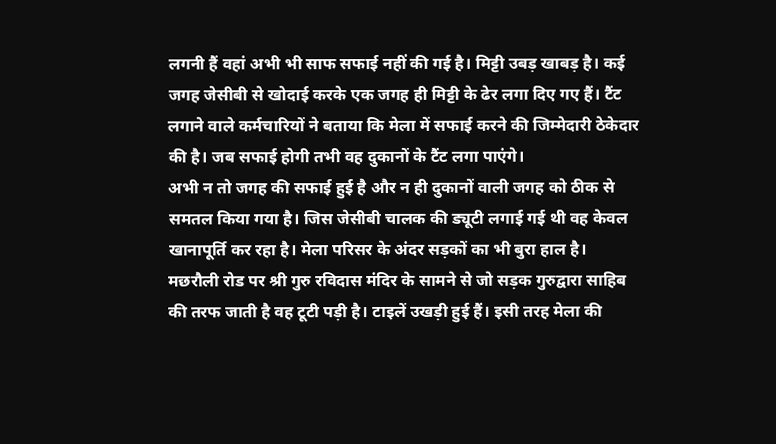लगनी हैं वहां अभी भी साफ सफाई नहीं की गई है। मिट्टी उबड़ खाबड़ है। कई जगह जेसीबी से खोदाई करके एक जगह ही मिट्टी के ढेर लगा दिए गए हैं। टैंट लगाने वाले कर्मचारियों ने बताया कि मेला में सफाई करने की जिम्मेदारी ठेकेदार की है। जब सफाई होगी तभी वह दुकानों के टैंट लगा पाएंगे।
अभी न तो जगह की सफाई हुई है और न ही दुकानों वाली जगह को ठीक से समतल किया गया है। जिस जेसीबी चालक की ड्यूटी लगाई गई थी वह केवल खानापूर्ति कर रहा है। मेला परिसर के अंदर सड़कों का भी बुरा हाल है। मछरौली रोड पर श्री गुरु रविदास मंदिर के सामने से जो सड़क गुरुद्वारा साहिब की तरफ जाती है वह टूटी पड़ी है। टाइलें उखड़ी हुई हैं। इसी तरह मेला की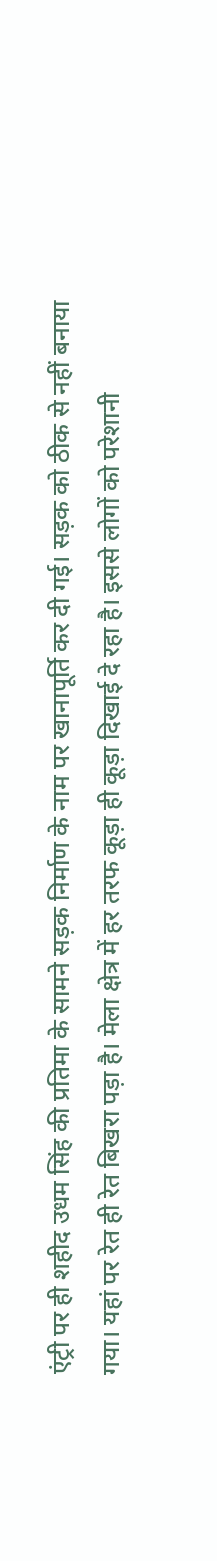एंट्री पर ही शहीद उधम सिंह की प्रतिमा के सामने सड़क निर्माण के नाम पर खानापूर्ति कर दी गई। सड़क को ठीक से नहीं बनाया गया। यहां पर रेत ही रेत बिखरा पड़ा है। मेला क्षेत्र में हर तरफ कूड़ा ही कूड़ा दिखाई दे रहा है। इससे लोगों को परेशानी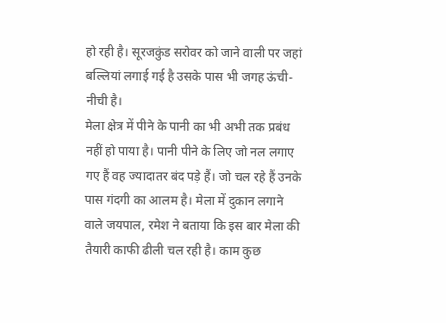हो रही है। सूरजकुंड सरोवर को जाने वाली पर जहां बल्लियां लगाई गई है उसके पास भी जगह ऊंची-नीची है।
मेला क्षेत्र में पीने के पानी का भी अभी तक प्रबंध नहीं हो पाया है। पानी पीने के लिए जो नल लगाए गए हैं वह ज्यादातर बंद पड़े हैं। जो चल रहे हैं उनके पास गंदगी का आलम है। मेला में दुकान लगाने वाले जयपाल, रमेश ने बताया कि इस बार मेला की तैयारी काफी ढीली चल रही है। काम कुछ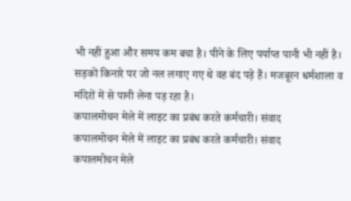भी नहीं हुआ और समय कम बचा है। पीने के लिए पर्याप्त पानी भी नहीं है। सड़कों किनारे पर जो नल लगाए गए थे वह बंद पड़े हैं। मजबूरन धर्मशाला व मंदिरों में से पानी लेना पड़ रहा है।
कपालमोचन मेले में लाइट का प्रबंध करते कर्मचारी। संवाद
कपालमोचन मेले में लाइट का प्रबंध करते कर्मचारी। संवाद
कपालमोचन मेले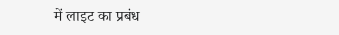में लाइट का प्रबंध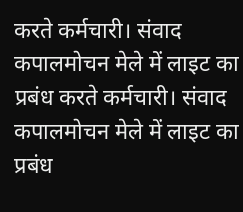करते कर्मचारी। संवाद
कपालमोचन मेले में लाइट का प्रबंध करते कर्मचारी। संवाद
कपालमोचन मेले में लाइट का प्रबंध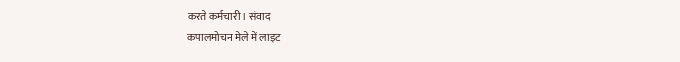करते कर्मचारी। संवाद
कपालमोचन मेले में लाइट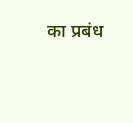का प्रबंध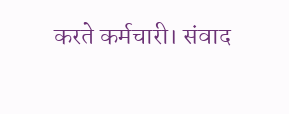करते कर्मचारी। संवाद